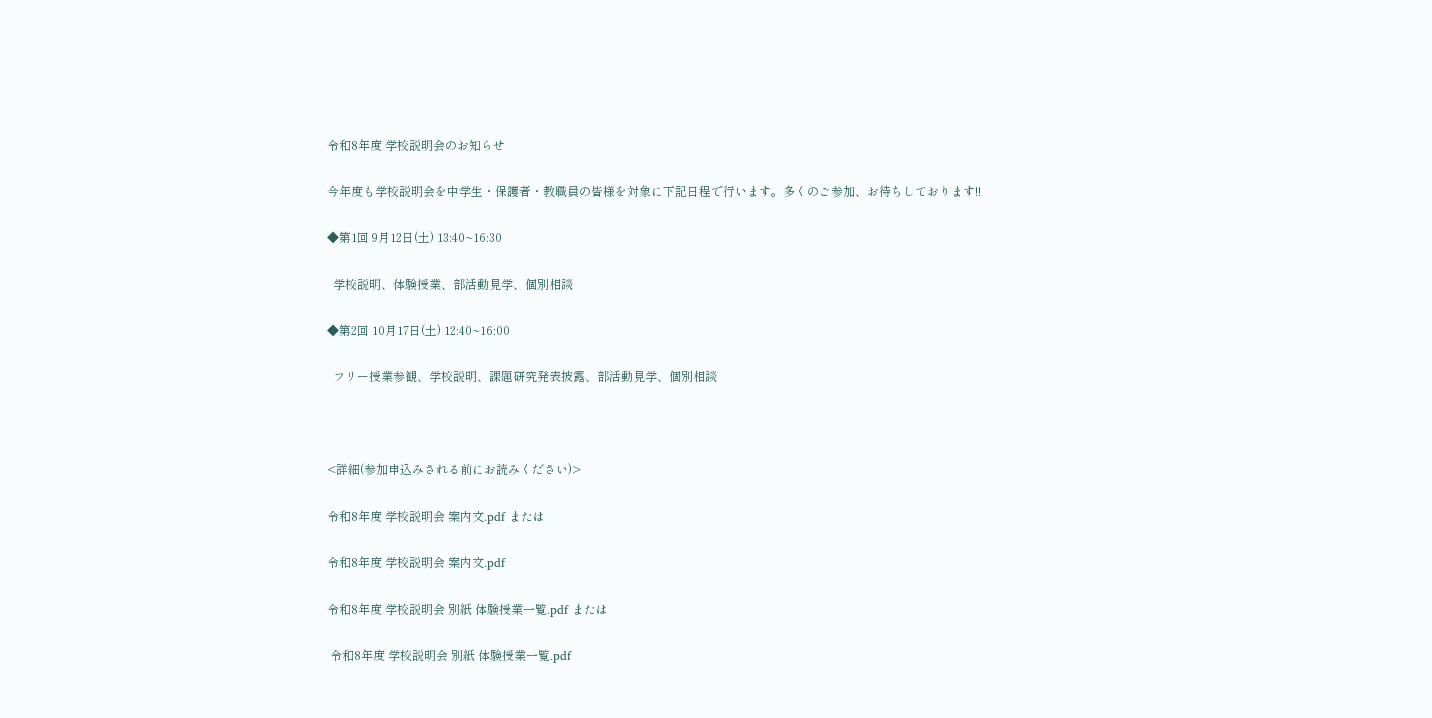令和8年度 学校説明会のお知らせ

今年度も学校説明会を中学生・保護者・教職員の皆様を対象に下記日程で行います。多くのご参加、お待ちしております!!

◆第1回 9月12日(土) 13:40~16:30

  学校説明、体験授業、部活動見学、個別相談

◆第2回 10月17日(土) 12:40~16:00

  フリー授業参観、学校説明、課題研究発表披露、部活動見学、個別相談



<詳細(参加申込みされる前にお読みください)>

令和8年度 学校説明会 案内文.pdf または

令和8年度 学校説明会 案内文.pdf

令和8年度 学校説明会 別紙 体験授業一覧.pdf または

 令和8年度 学校説明会 別紙 体験授業一覧.pdf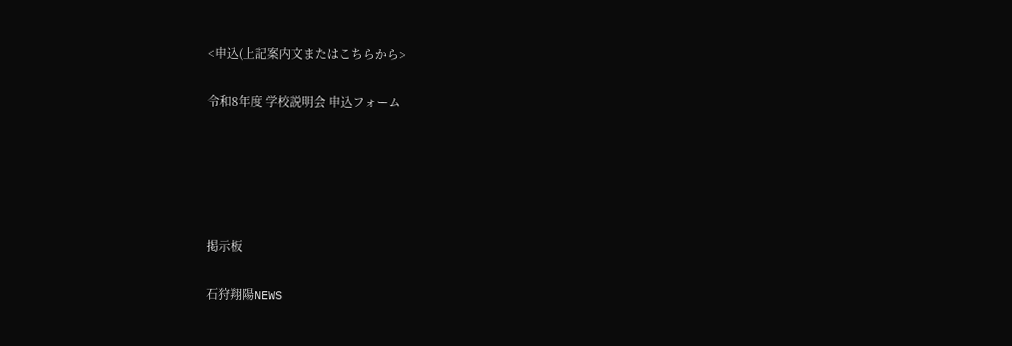<申込(上記案内文またはこちらから>

令和8年度 学校説明会 申込フォーム





掲示板

石狩翔陽NEWS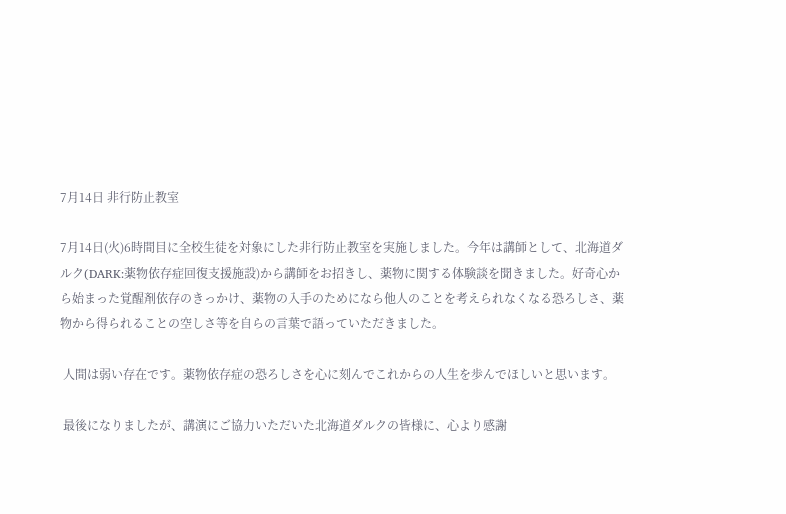7月14日 非行防止教室

7月14日(火)6時間目に全校生徒を対象にした非行防止教室を実施しました。今年は講師として、北海道ダルク(DARK:薬物依存症回復支援施設)から講師をお招きし、薬物に関する体験談を聞きました。好奇心から始まった覚醒剤依存のきっかけ、薬物の入手のためになら他人のことを考えられなくなる恐ろしさ、薬物から得られることの空しさ等を自らの言葉で語っていただきました。

 人間は弱い存在です。薬物依存症の恐ろしさを心に刻んでこれからの人生を歩んでほしいと思います。

 最後になりましたが、講演にご協力いただいた北海道ダルクの皆様に、心より感謝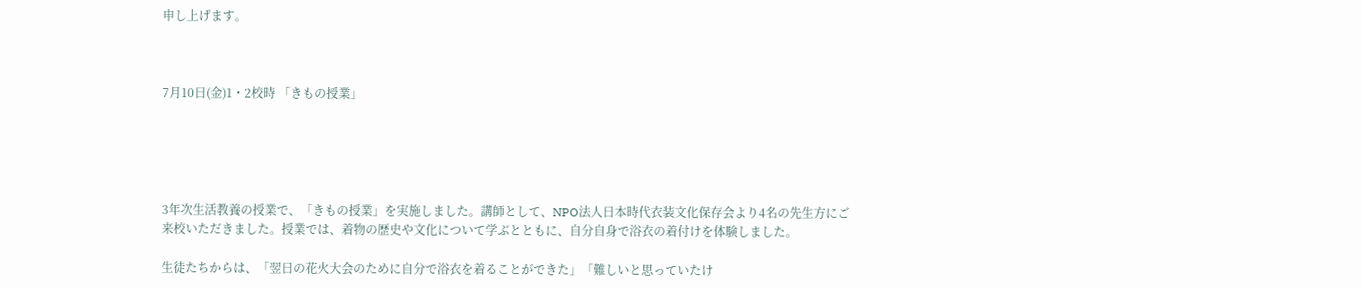申し上げます。



7月10日(金)1・2校時 「きもの授業」





3年次生活教養の授業で、「きもの授業」を実施しました。講師として、NPO法人日本時代衣装文化保存会より4名の先生方にご来校いただきました。授業では、着物の歴史や文化について学ぶとともに、自分自身で浴衣の着付けを体験しました。

生徒たちからは、「翌日の花火大会のために自分で浴衣を着ることができた」「難しいと思っていたけ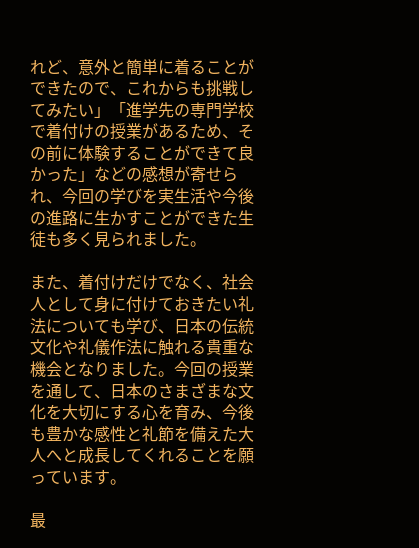れど、意外と簡単に着ることができたので、これからも挑戦してみたい」「進学先の専門学校で着付けの授業があるため、その前に体験することができて良かった」などの感想が寄せられ、今回の学びを実生活や今後の進路に生かすことができた生徒も多く見られました。

また、着付けだけでなく、社会人として身に付けておきたい礼法についても学び、日本の伝統文化や礼儀作法に触れる貴重な機会となりました。今回の授業を通して、日本のさまざまな文化を大切にする心を育み、今後も豊かな感性と礼節を備えた大人へと成長してくれることを願っています。

最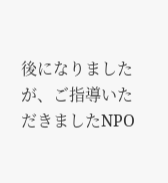後になりましたが、ご指導いただきましたNPO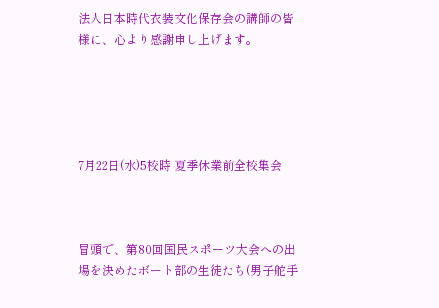法人日本時代衣装文化保存会の講師の皆様に、心より感謝申し上げます。





7月22日(水)5校時 夏季休業前全校集会



冒頭で、第80回国民スポーツ大会への出場を決めたボート部の生徒たち(男子舵手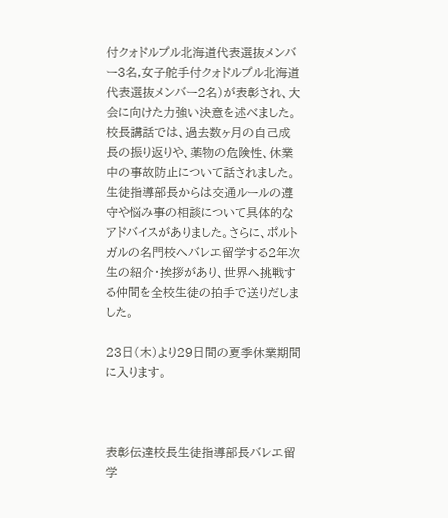付クォドルプル北海道代表選抜メンバー3名,女子舵手付クォドルプル北海道代表選抜メンバー2名)が表彰され、大会に向けた力強い決意を述べました。校長講話では、過去数ヶ月の自己成長の振り返りや、薬物の危険性、休業中の事故防止について話されました。生徒指導部長からは交通ルールの遵守や悩み事の相談について具体的なアドバイスがありました。さらに、ポルトガルの名門校へバレエ留学する2年次生の紹介・挨拶があり、世界へ挑戦する仲間を全校生徒の拍手で送りだしました。

23日(木)より29日間の夏季休業期間に入ります。



表彰伝達校長生徒指導部長バレエ留学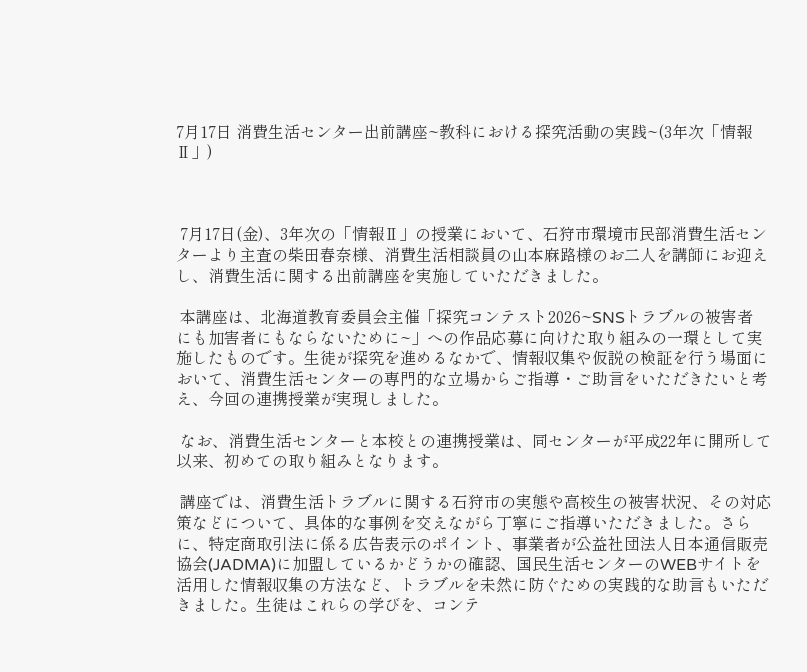7月17日 消費生活センター出前講座~教科における探究活動の実践~(3年次「情報Ⅱ」)



 7月17日(金)、3年次の「情報Ⅱ」の授業において、石狩市環境市民部消費生活センターより主査の柴田春奈様、消費生活相談員の山本麻路様のお二人を講師にお迎えし、消費生活に関する出前講座を実施していただきました。

 本講座は、北海道教育委員会主催「探究コンテスト2026~SNSトラブルの被害者にも加害者にもならないために~」への作品応募に向けた取り組みの一環として実施したものです。生徒が探究を進めるなかで、情報収集や仮説の検証を行う場面において、消費生活センターの専門的な立場からご指導・ご助言をいただきたいと考え、今回の連携授業が実現しました。

 なお、消費生活センターと本校との連携授業は、同センターが平成22年に開所して以来、初めての取り組みとなります。

 講座では、消費生活トラブルに関する石狩市の実態や高校生の被害状況、その対応策などについて、具体的な事例を交えながら丁寧にご指導いただきました。さらに、特定商取引法に係る広告表示のポイント、事業者が公益社団法人日本通信販売協会(JADMA)に加盟しているかどうかの確認、国民生活センターのWEBサイトを活用した情報収集の方法など、トラブルを未然に防ぐための実践的な助言もいただきました。生徒はこれらの学びを、コンテ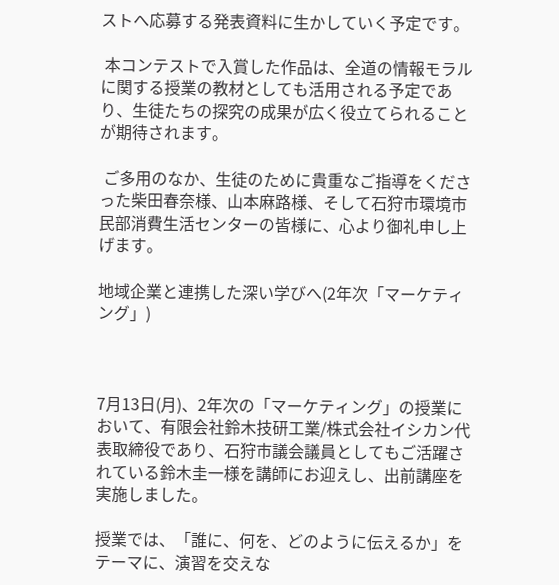ストへ応募する発表資料に生かしていく予定です。

 本コンテストで入賞した作品は、全道の情報モラルに関する授業の教材としても活用される予定であり、生徒たちの探究の成果が広く役立てられることが期待されます。

 ご多用のなか、生徒のために貴重なご指導をくださった柴田春奈様、山本麻路様、そして石狩市環境市民部消費生活センターの皆様に、心より御礼申し上げます。

地域企業と連携した深い学びへ(2年次「マーケティング」)



7月13日(月)、2年次の「マーケティング」の授業において、有限会社鈴木技研工業/株式会社イシカン代表取締役であり、石狩市議会議員としてもご活躍されている鈴木圭一様を講師にお迎えし、出前講座を実施しました。

授業では、「誰に、何を、どのように伝えるか」をテーマに、演習を交えな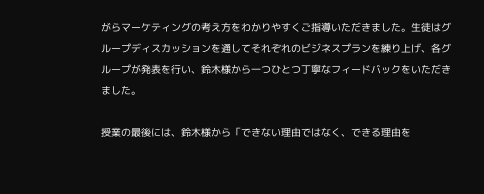がらマーケティングの考え方をわかりやすくご指導いただきました。生徒はグループディスカッションを通してそれぞれのビジネスプランを練り上げ、各グループが発表を行い、鈴木様から一つひとつ丁寧なフィードバックをいただきました。

授業の最後には、鈴木様から「できない理由ではなく、できる理由を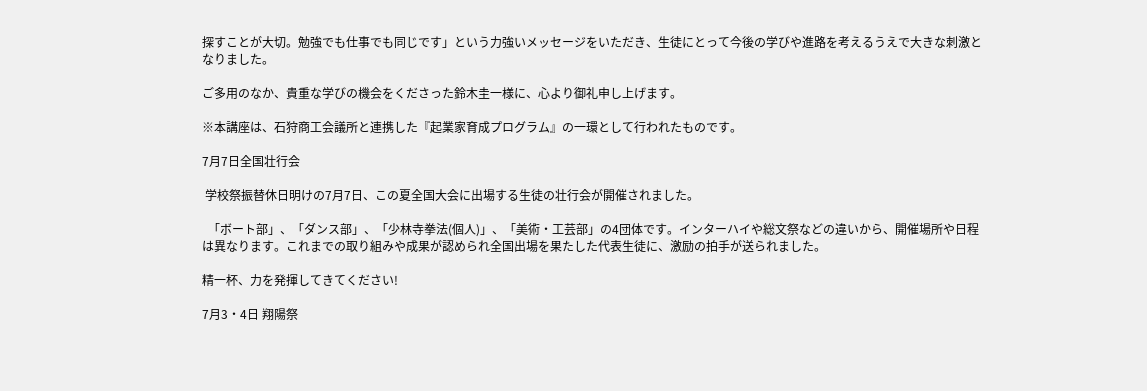探すことが大切。勉強でも仕事でも同じです」という力強いメッセージをいただき、生徒にとって今後の学びや進路を考えるうえで大きな刺激となりました。

ご多用のなか、貴重な学びの機会をくださった鈴木圭一様に、心より御礼申し上げます。

※本講座は、石狩商工会議所と連携した『起業家育成プログラム』の一環として行われたものです。

7月7日全国壮行会

 学校祭振替休日明けの7月7日、この夏全国大会に出場する生徒の壮行会が開催されました。

  「ボート部」、「ダンス部」、「少林寺拳法(個人)」、「美術・工芸部」の4団体です。インターハイや総文祭などの違いから、開催場所や日程は異なります。これまでの取り組みや成果が認められ全国出場を果たした代表生徒に、激励の拍手が送られました。

精一杯、力を発揮してきてください!

7月3・4日 翔陽祭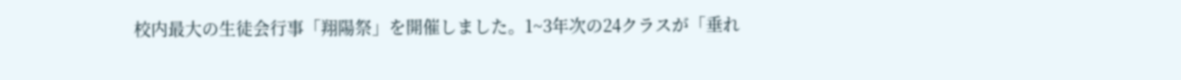校内最大の生徒会行事「翔陽祭」を開催しました。1~3年次の24クラスが「垂れ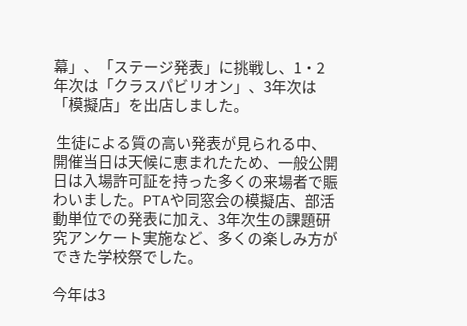幕」、「ステージ発表」に挑戦し、1・2年次は「クラスパビリオン」、3年次は「模擬店」を出店しました。

 生徒による質の高い発表が見られる中、開催当日は天候に恵まれたため、一般公開日は入場許可証を持った多くの来場者で賑わいました。PTAや同窓会の模擬店、部活動単位での発表に加え、3年次生の課題研究アンケート実施など、多くの楽しみ方ができた学校祭でした。

今年は3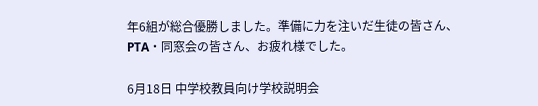年6組が総合優勝しました。準備に力を注いだ生徒の皆さん、PTA・同窓会の皆さん、お疲れ様でした。

6月18日 中学校教員向け学校説明会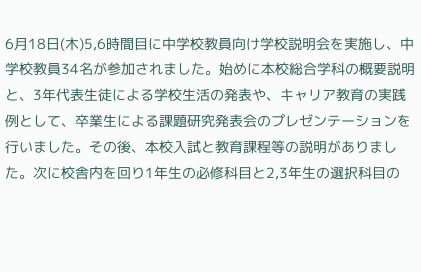6月18日(木)5,6時間目に中学校教員向け学校説明会を実施し、中学校教員34名が参加されました。始めに本校総合学科の概要説明と、3年代表生徒による学校生活の発表や、キャリア教育の実践例として、卒業生による課題研究発表会のプレゼンテーションを行いました。その後、本校入試と教育課程等の説明がありました。次に校舎内を回り1年生の必修科目と2,3年生の選択科目の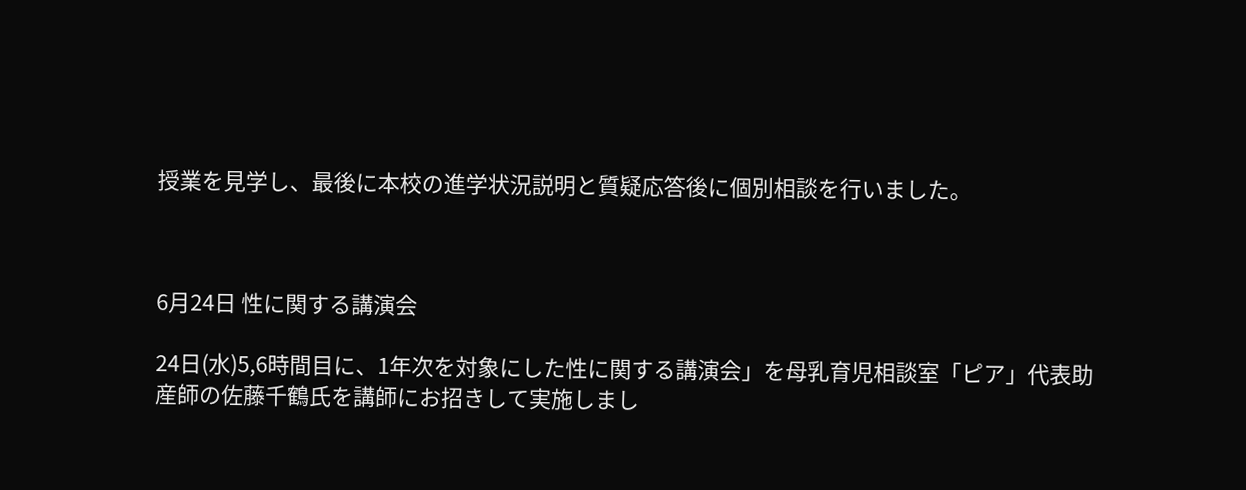授業を見学し、最後に本校の進学状況説明と質疑応答後に個別相談を行いました。



6月24日 性に関する講演会

24日(水)5,6時間目に、1年次を対象にした性に関する講演会」を母乳育児相談室「ピア」代表助産師の佐藤千鶴氏を講師にお招きして実施しまし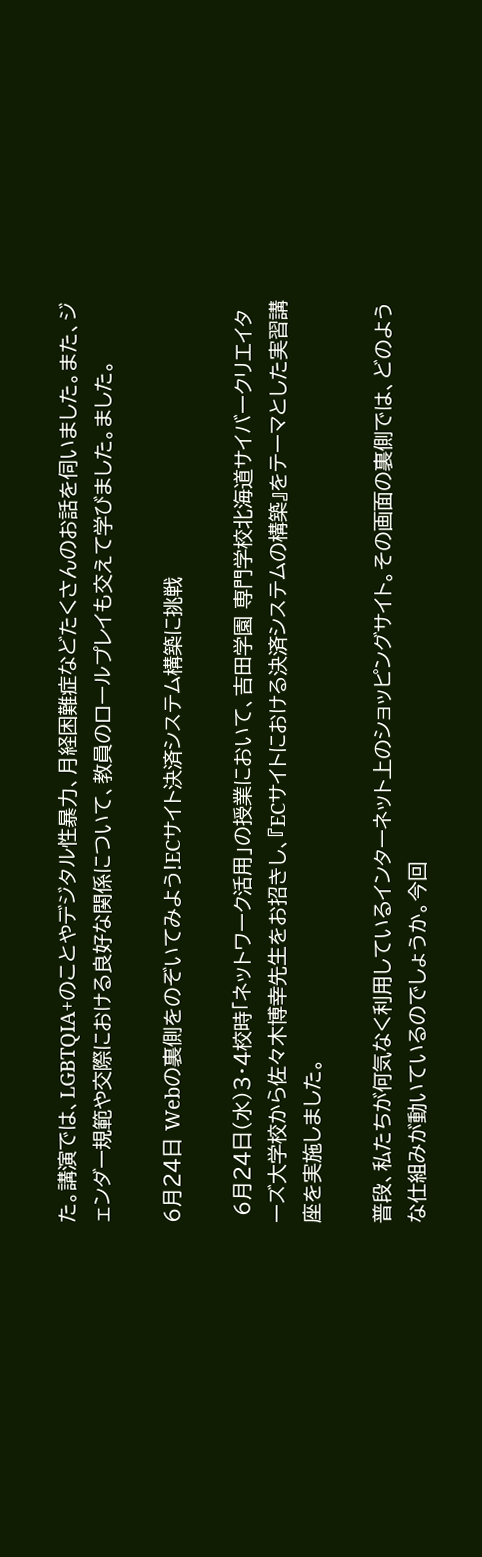た。講演では、LGBTQIA+のことやデジタル性暴力、月経困難症などたくさんのお話を伺いました。また、ジェンダー規範や交際における良好な関係について、教員のロールプレイも交えて学びました。ました。

6月24日 Webの裏側をのぞいてみよう!ECサイト決済システム構築に挑戦

 6月24日(水)3・4校時「ネットワーク活用」の授業において、吉田学園 専門学校北海道サイバークリエイターズ大学校から佐々木博幸先生をお招きし、『ECサイトにおける決済システムの構築』をテーマとした実習講座を実施しました。

普段、私たちが何気なく利用しているインターネット上のショッピングサイト。その画面の裏側では、どのような仕組みが動いているのでしょうか。今回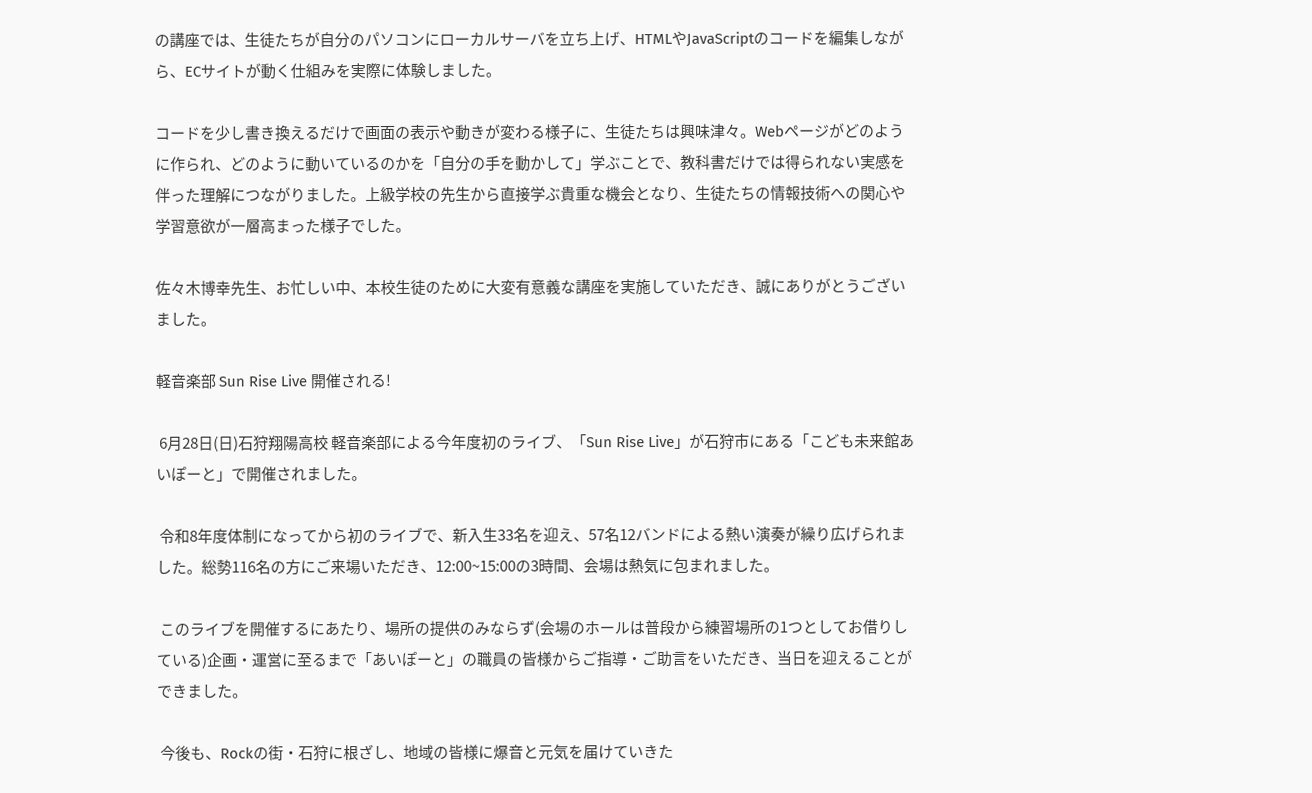の講座では、生徒たちが自分のパソコンにローカルサーバを立ち上げ、HTMLやJavaScriptのコードを編集しながら、ECサイトが動く仕組みを実際に体験しました。

コードを少し書き換えるだけで画面の表示や動きが変わる様子に、生徒たちは興味津々。Webページがどのように作られ、どのように動いているのかを「自分の手を動かして」学ぶことで、教科書だけでは得られない実感を伴った理解につながりました。上級学校の先生から直接学ぶ貴重な機会となり、生徒たちの情報技術への関心や学習意欲が一層高まった様子でした。

佐々木博幸先生、お忙しい中、本校生徒のために大変有意義な講座を実施していただき、誠にありがとうございました。

軽音楽部 Sun Rise Live 開催される!

 6月28日(日)石狩翔陽高校 軽音楽部による今年度初のライブ、「Sun Rise Live」が石狩市にある「こども未来館あいぽーと」で開催されました。

 令和8年度体制になってから初のライブで、新入生33名を迎え、57名12バンドによる熱い演奏が繰り広げられました。総勢116名の方にご来場いただき、12:00~15:00の3時間、会場は熱気に包まれました。

 このライブを開催するにあたり、場所の提供のみならず(会場のホールは普段から練習場所の1つとしてお借りしている)企画・運営に至るまで「あいぽーと」の職員の皆様からご指導・ご助言をいただき、当日を迎えることができました。

 今後も、Rockの街・石狩に根ざし、地域の皆様に爆音と元気を届けていきた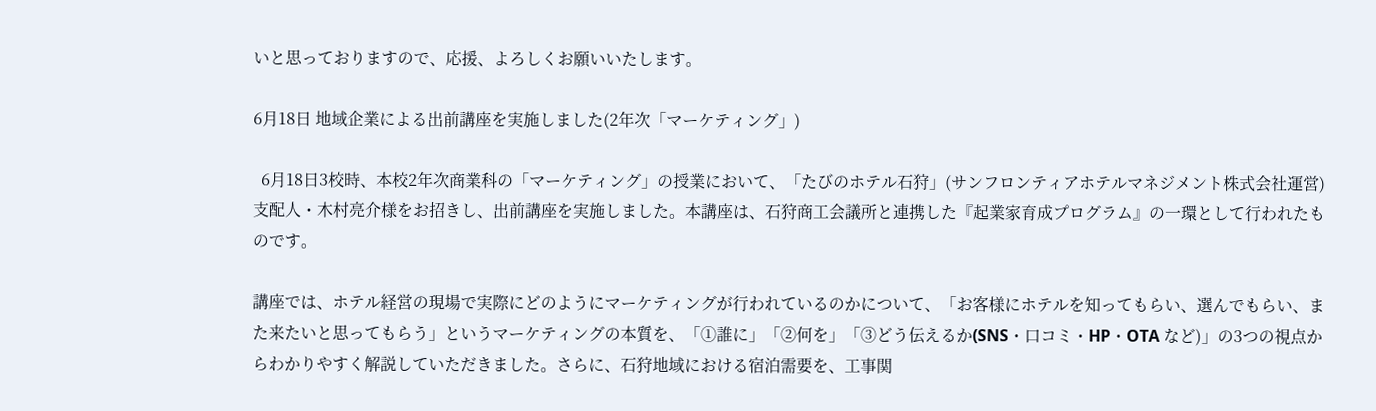いと思っておりますので、応援、よろしくお願いいたします。

6月18日 地域企業による出前講座を実施しました(2年次「マーケティング」)

  6月18日3校時、本校2年次商業科の「マーケティング」の授業において、「たびのホテル石狩」(サンフロンティアホテルマネジメント株式会社運営)支配人・木村亮介様をお招きし、出前講座を実施しました。本講座は、石狩商工会議所と連携した『起業家育成プログラム』の一環として行われたものです。

講座では、ホテル経営の現場で実際にどのようにマーケティングが行われているのかについて、「お客様にホテルを知ってもらい、選んでもらい、また来たいと思ってもらう」というマーケティングの本質を、「①誰に」「②何を」「③どう伝えるか(SNS・口コミ・HP・OTA など)」の3つの視点からわかりやすく解説していただきました。さらに、石狩地域における宿泊需要を、工事関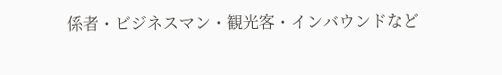係者・ビジネスマン・観光客・インバウンドなど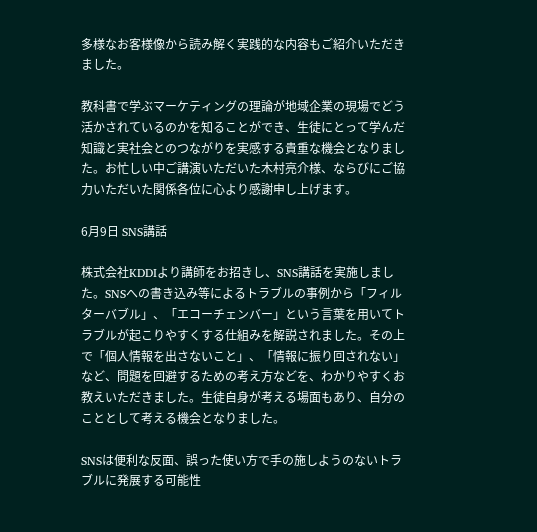多様なお客様像から読み解く実践的な内容もご紹介いただきました。

教科書で学ぶマーケティングの理論が地域企業の現場でどう活かされているのかを知ることができ、生徒にとって学んだ知識と実社会とのつながりを実感する貴重な機会となりました。お忙しい中ご講演いただいた木村亮介様、ならびにご協力いただいた関係各位に心より感謝申し上げます。

6月9日 SNS講話

株式会社KDDIより講師をお招きし、SNS講話を実施しました。SNSへの書き込み等によるトラブルの事例から「フィルターバブル」、「エコーチェンバー」という言葉を用いてトラブルが起こりやすくする仕組みを解説されました。その上で「個人情報を出さないこと」、「情報に振り回されない」など、問題を回避するための考え方などを、わかりやすくお教えいただきました。生徒自身が考える場面もあり、自分のこととして考える機会となりました。

SNSは便利な反面、誤った使い方で手の施しようのないトラブルに発展する可能性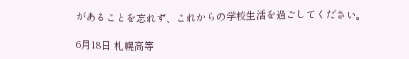があることを忘れず、これからの学校生活を過ごしてください。

6月18日 札幌高等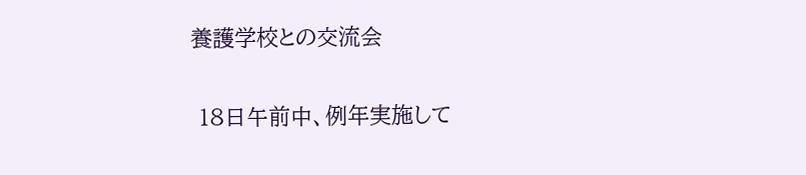養護学校との交流会

 18日午前中、例年実施して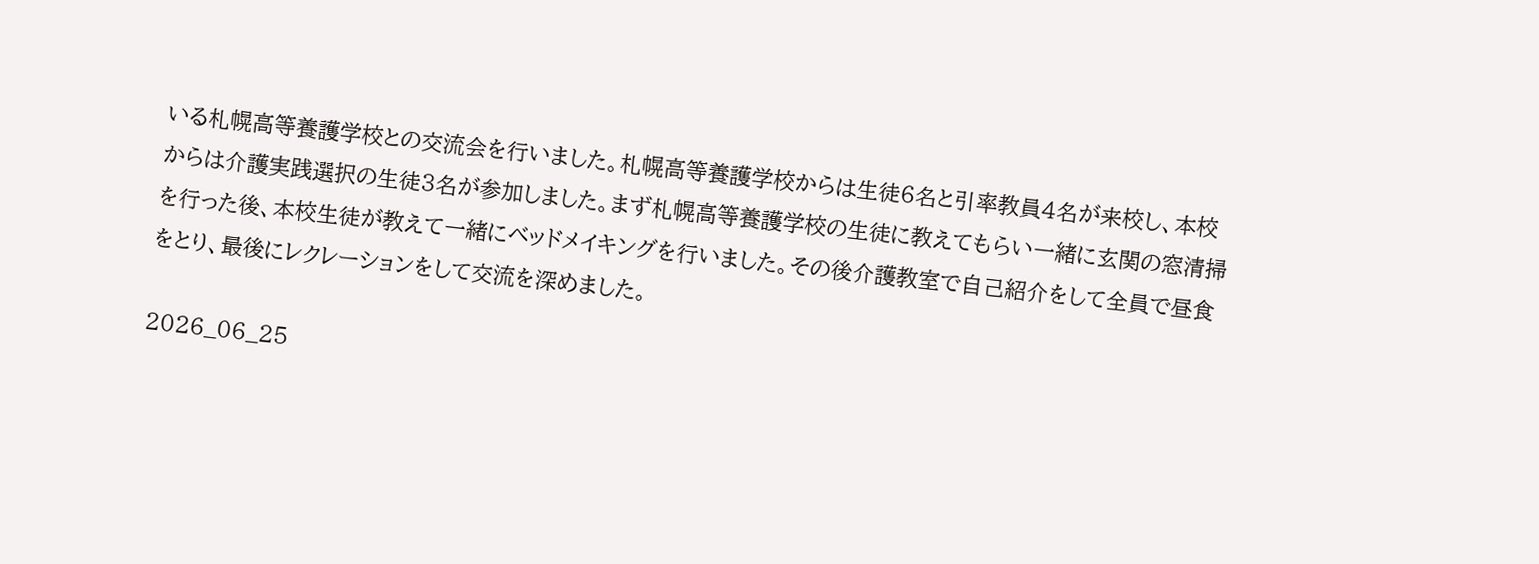いる札幌高等養護学校との交流会を行いました。札幌高等養護学校からは生徒6名と引率教員4名が来校し、本校からは介護実践選択の生徒3名が参加しました。まず札幌高等養護学校の生徒に教えてもらい一緒に玄関の窓清掃を行った後、本校生徒が教えて一緒にベッドメイキングを行いました。その後介護教室で自己紹介をして全員で昼食をとり、最後にレクレーションをして交流を深めました。

2026_06_25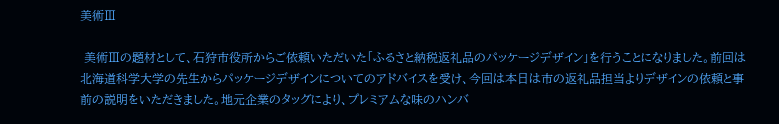美術Ⅲ

 美術Ⅲの題材として、石狩市役所からご依頼いただいた「ふるさと納税返礼品のパッケージデザイン」を行うことになりました。前回は北海道科学大学の先生からパッケージデザインについてのアドバイスを受け、今回は本日は市の返礼品担当よりデザインの依頼と事前の説明をいただきました。地元企業のタッグにより、プレミアムな味のハンバ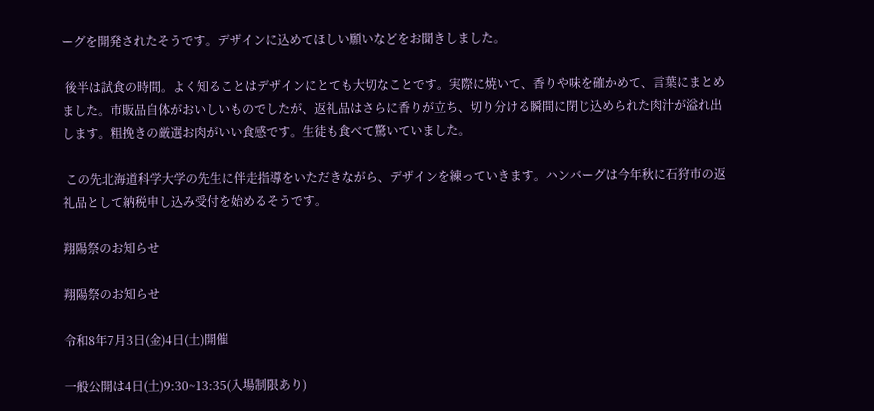ーグを開発されたそうです。デザインに込めてほしい願いなどをお聞きしました。

 後半は試食の時間。よく知ることはデザインにとても大切なことです。実際に焼いて、香りや味を確かめて、言葉にまとめました。市販品自体がおいしいものでしたが、返礼品はさらに香りが立ち、切り分ける瞬間に閉じ込められた肉汁が溢れ出します。粗挽きの厳選お肉がいい食感です。生徒も食べて驚いていました。

 この先北海道科学大学の先生に伴走指導をいただきながら、デザインを練っていきます。ハンバーグは今年秋に石狩市の返礼品として納税申し込み受付を始めるそうです。

翔陽祭のお知らせ

翔陽祭のお知らせ

令和8年7月3日(金)4日(土)開催

一般公開は4日(土)9:30~13:35(入場制限あり)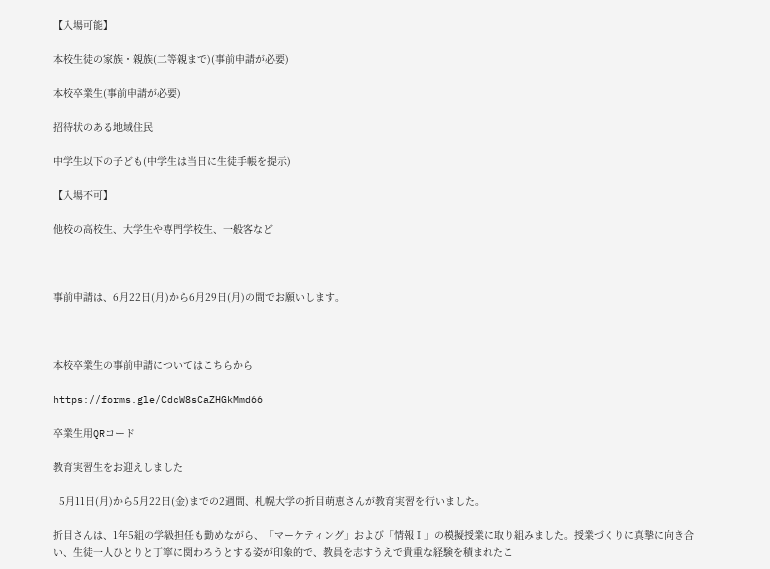【入場可能】

本校生徒の家族・親族(二等親まで)(事前申請が必要)

本校卒業生(事前申請が必要)

招待状のある地域住民

中学生以下の子ども(中学生は当日に生徒手帳を提示)

【入場不可】

他校の高校生、大学生や専門学校生、一般客など



事前申請は、6月22日(月)から6月29日(月)の間でお願いします。



本校卒業生の事前申請についてはこちらから

https://forms.gle/CdcW8sCaZHGkMmd66

卒業生用QRコード

教育実習生をお迎えしました

  5月11日(月)から5月22日(金)までの2週間、札幌大学の折目萌恵さんが教育実習を行いました。

折目さんは、1年5組の学級担任も勤めながら、「マーケティング」および「情報Ⅰ」の模擬授業に取り組みました。授業づくりに真摯に向き合い、生徒一人ひとりと丁寧に関わろうとする姿が印象的で、教員を志すうえで貴重な経験を積まれたこ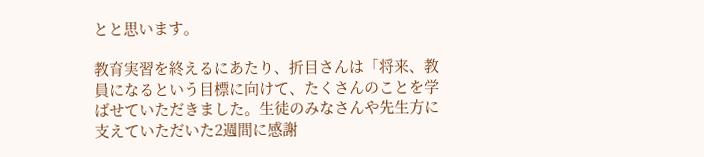とと思います。

教育実習を終えるにあたり、折目さんは「将来、教員になるという目標に向けて、たくさんのことを学ばせていただきました。生徒のみなさんや先生方に支えていただいた2週間に感謝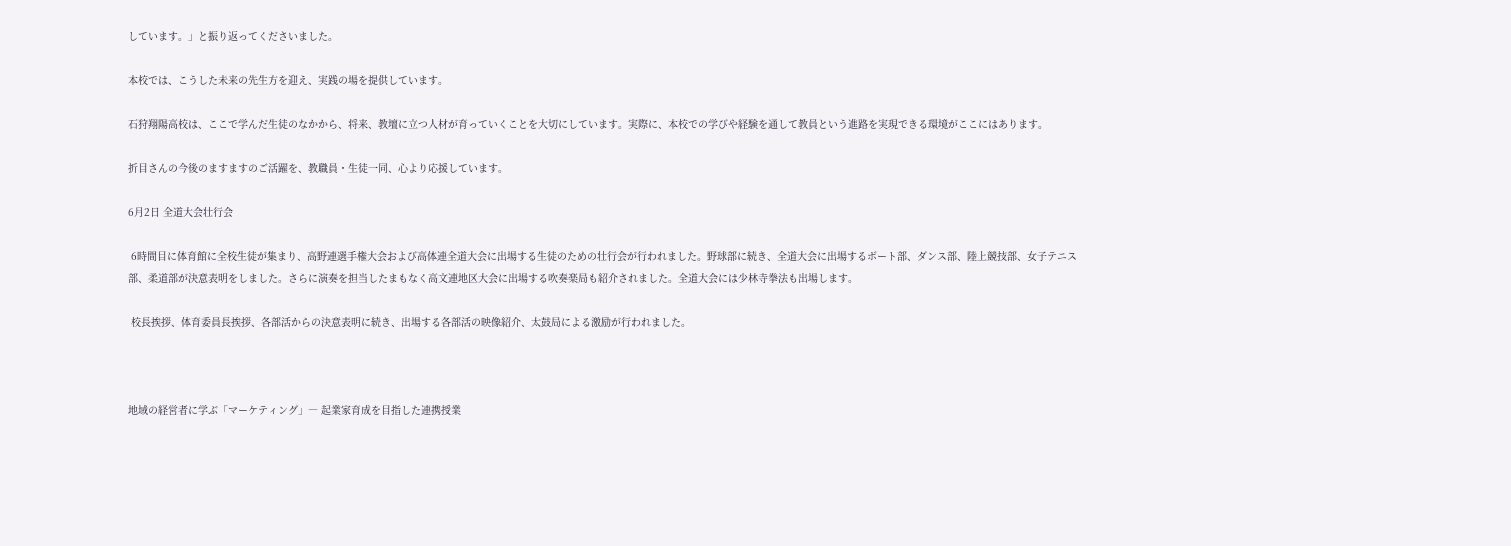しています。」と振り返ってくださいました。

本校では、こうした未来の先生方を迎え、実践の場を提供しています。

石狩翔陽高校は、ここで学んだ生徒のなかから、将来、教壇に立つ人材が育っていくことを大切にしています。実際に、本校での学びや経験を通して教員という進路を実現できる環境がここにはあります。

折目さんの今後のますますのご活躍を、教職員・生徒一同、心より応援しています。

6月2日 全道大会壮行会

 6時間目に体育館に全校生徒が集まり、高野連選手権大会および高体連全道大会に出場する生徒のための壮行会が行われました。野球部に続き、全道大会に出場するボート部、ダンス部、陸上競技部、女子テニス部、柔道部が決意表明をしました。さらに演奏を担当したまもなく高文連地区大会に出場する吹奏楽局も紹介されました。全道大会には少林寺拳法も出場します。

 校長挨拶、体育委員長挨拶、各部活からの決意表明に続き、出場する各部活の映像紹介、太鼓局による激励が行われました。



地域の経営者に学ぶ「マーケティング」― 起業家育成を目指した連携授業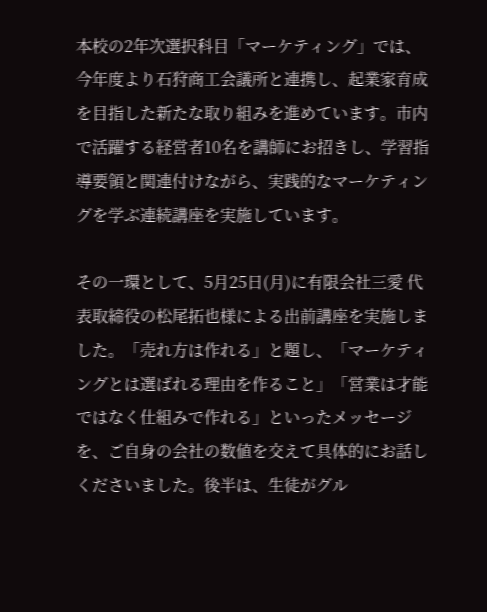本校の2年次選択科目「マーケティング」では、今年度より石狩商工会議所と連携し、起業家育成を目指した新たな取り組みを進めています。市内で活躍する経営者10名を講師にお招きし、学習指導要領と関連付けながら、実践的なマーケティングを学ぶ連続講座を実施しています。

その一環として、5月25日(月)に有限会社三愛 代表取締役の松尾拓也様による出前講座を実施しました。「売れ方は作れる」と題し、「マーケティングとは選ばれる理由を作ること」「営業は才能ではなく仕組みで作れる」といったメッセージを、ご自身の会社の数値を交えて具体的にお話しくださいました。後半は、生徒がグル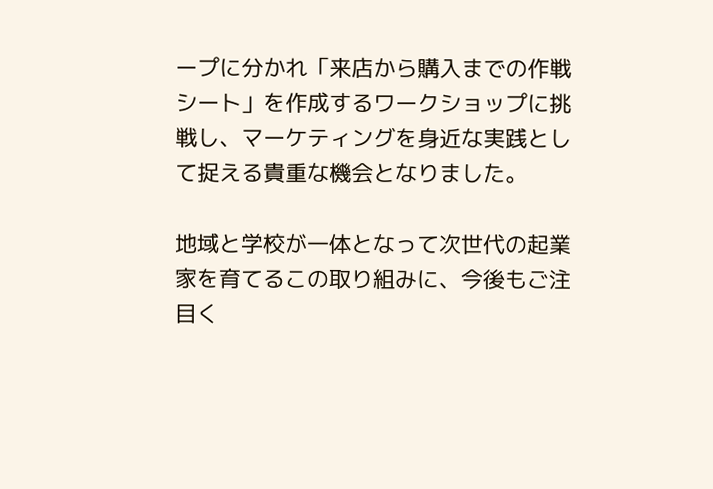ープに分かれ「来店から購入までの作戦シート」を作成するワークショップに挑戦し、マーケティングを身近な実践として捉える貴重な機会となりました。

地域と学校が一体となって次世代の起業家を育てるこの取り組みに、今後もご注目く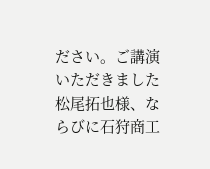ださい。ご講演いただきました松尾拓也様、ならびに石狩商工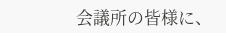会議所の皆様に、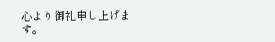心より御礼申し上げます。